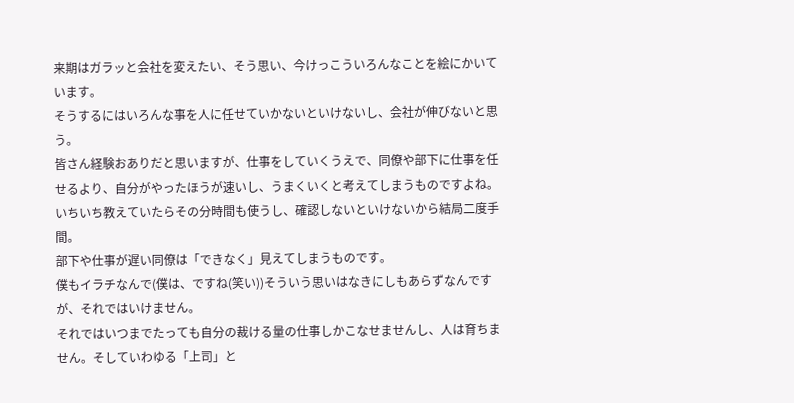来期はガラッと会社を変えたい、そう思い、今けっこういろんなことを絵にかいています。
そうするにはいろんな事を人に任せていかないといけないし、会社が伸びないと思う。
皆さん経験おありだと思いますが、仕事をしていくうえで、同僚や部下に仕事を任せるより、自分がやったほうが速いし、うまくいくと考えてしまうものですよね。
いちいち教えていたらその分時間も使うし、確認しないといけないから結局二度手間。
部下や仕事が遅い同僚は「できなく」見えてしまうものです。
僕もイラチなんで(僕は、ですね(笑い))そういう思いはなきにしもあらずなんですが、それではいけません。
それではいつまでたっても自分の裁ける量の仕事しかこなせませんし、人は育ちません。そしていわゆる「上司」と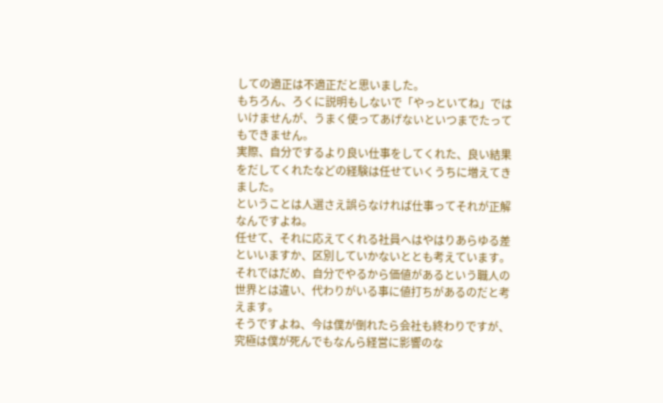しての適正は不適正だと思いました。
もちろん、ろくに説明もしないで「やっといてね」ではいけませんが、うまく使ってあげないといつまでたってもできません。
実際、自分でするより良い仕事をしてくれた、良い結果をだしてくれたなどの経験は任せていくうちに増えてきました。
ということは人選さえ誤らなければ仕事ってそれが正解なんですよね。
任せて、それに応えてくれる社員へはやはりあらゆる差といいますか、区別していかないととも考えています。
それではだめ、自分でやるから価値があるという職人の世界とは違い、代わりがいる事に値打ちがあるのだと考えます。
そうですよね、今は僕が倒れたら会社も終わりですが、究極は僕が死んでもなんら経営に影響のな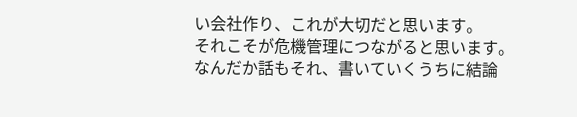い会社作り、これが大切だと思います。
それこそが危機管理につながると思います。
なんだか話もそれ、書いていくうちに結論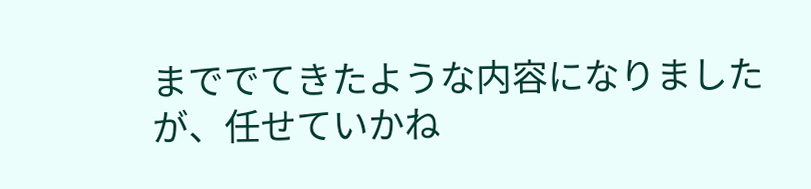まででてきたような内容になりましたが、任せていかね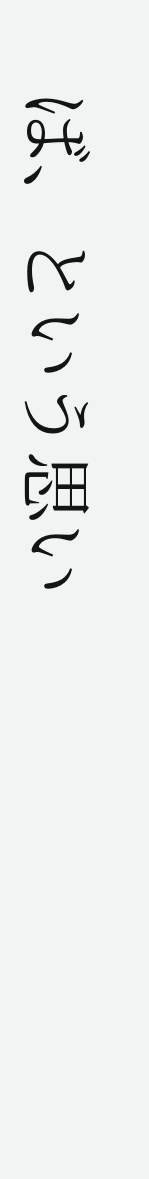ば、という思い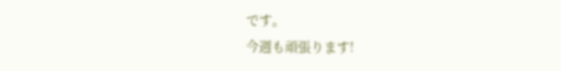です。
今週も頑張ります!